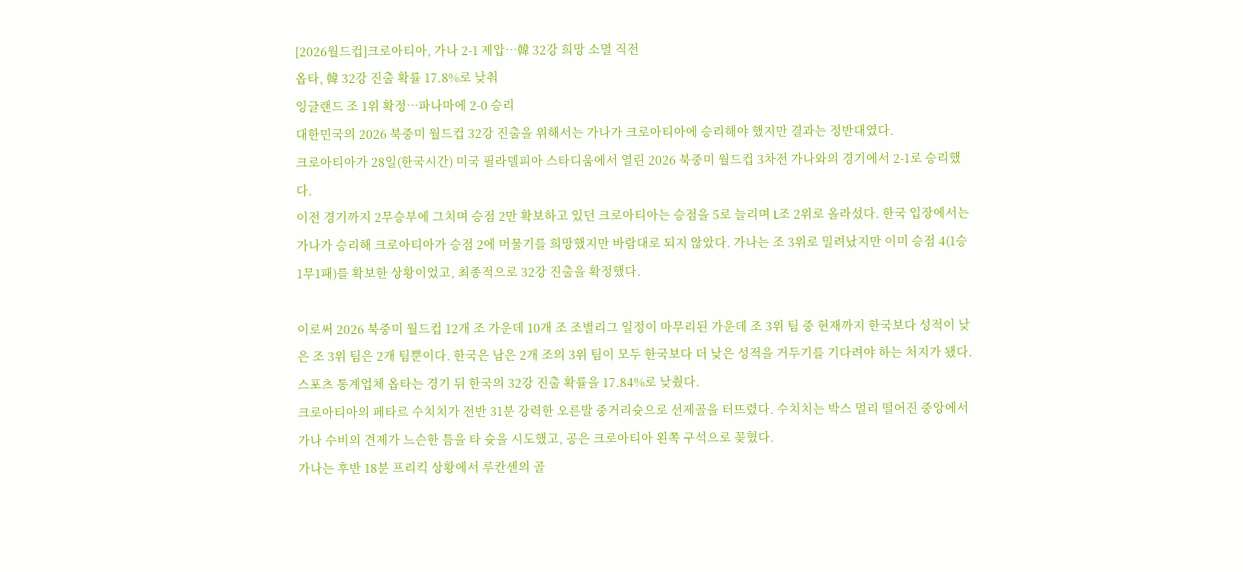[2026월드컵]크로아티아, 가나 2-1 제압…韓 32강 희망 소멸 직전
옵타, 韓 32강 진출 확률 17.8%로 낮춰
잉글랜드 조 1위 확정…파나마에 2-0 승리
대한민국의 2026 북중미 월드컵 32강 진출을 위해서는 가나가 크로아티아에 승리해야 했지만 결과는 정반대였다.
크로아티아가 28일(한국시간) 미국 필라델피아 스타디움에서 열린 2026 북중미 월드컵 3차전 가나와의 경기에서 2-1로 승리했다.
이전 경기까지 2무승부에 그치며 승점 2만 확보하고 있던 크로아티아는 승점을 5로 늘리며 L조 2위로 올라섰다. 한국 입장에서는 가나가 승리해 크로아티아가 승점 2에 머물기를 희망했지만 바람대로 되지 않았다. 가나는 조 3위로 밀려났지만 이미 승점 4(1승1무1패)를 확보한 상황이었고, 최종적으로 32강 진출을 확정했다.

이로써 2026 북중미 월드컵 12개 조 가운데 10개 조 조별리그 일정이 마무리된 가운데 조 3위 팀 중 현재까지 한국보다 성적이 낮은 조 3위 팀은 2개 팀뿐이다. 한국은 남은 2개 조의 3위 팀이 모두 한국보다 더 낮은 성적을 거두기를 기다려야 하는 처지가 됐다.
스포츠 통계업체 옵타는 경기 뒤 한국의 32강 진출 확률을 17.84%로 낮췄다.
크로아티아의 페타르 수치치가 전반 31분 강력한 오른발 중거리슛으로 선제골을 터뜨렸다. 수치치는 박스 멀리 떨어진 중앙에서 가나 수비의 견제가 느슨한 틈을 타 슛을 시도했고, 공은 크로아티아 왼쪽 구석으로 꽂혔다.
가나는 후반 18분 프리킥 상황에서 루칸센의 골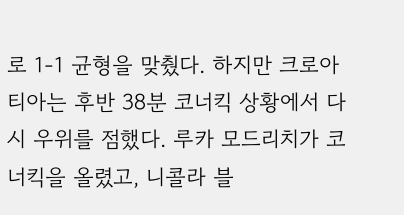로 1-1 균형을 맞췄다. 하지만 크로아티아는 후반 38분 코너킥 상황에서 다시 우위를 점했다. 루카 모드리치가 코너킥을 올렸고, 니콜라 블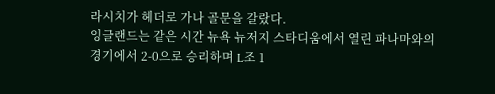라시치가 헤더로 가나 골문을 갈랐다.
잉글랜드는 같은 시간 뉴욕 뉴저지 스타디움에서 열린 파나마와의 경기에서 2-0으로 승리하며 L조 1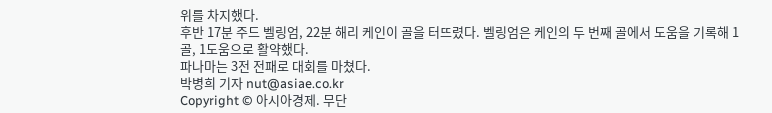위를 차지했다.
후반 17분 주드 벨링엄, 22분 해리 케인이 골을 터뜨렸다. 벨링엄은 케인의 두 번째 골에서 도움을 기록해 1골, 1도움으로 활약했다.
파나마는 3전 전패로 대회를 마쳤다.
박병희 기자 nut@asiae.co.kr
Copyright © 아시아경제. 무단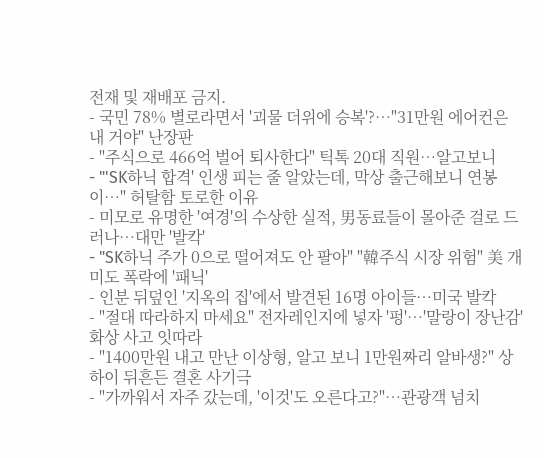전재 및 재배포 금지.
- 국민 78% 별로라면서 '괴물 더위에 승복'?…"31만원 에어컨은 내 거야" 난장판
- "주식으로 466억 벌어 퇴사한다" 틱톡 20대 직원…알고보니
- "'SK하닉 합격' 인생 피는 줄 알았는데, 막상 출근해보니 연봉이…" 허탈함 토로한 이유
- 미모로 유명한 '여경'의 수상한 실적, 男동료들이 몰아준 걸로 드러나…대만 '발칵'
- "SK하닉 주가 0으로 떨어져도 안 팔아" "韓주식 시장 위험" 美 개미도 폭락에 '패닉'
- 인분 뒤덮인 '지옥의 집'에서 발견된 16명 아이들…미국 발칵
- "절대 따라하지 마세요" 전자레인지에 넣자 '펑'…'말랑이 장난감' 화상 사고 잇따라
- "1400만원 내고 만난 이상형, 알고 보니 1만원짜리 알바생?" 상하이 뒤흔든 결혼 사기극
- "가까워서 자주 갔는데, '이것'도 오른다고?"…관광객 넘치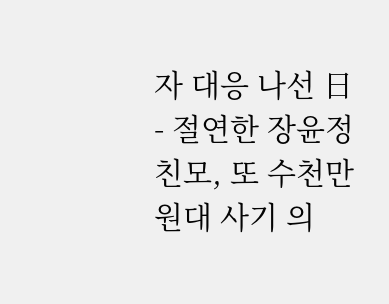자 대응 나선 日
- 절연한 장윤정 친모, 또 수천만원대 사기 의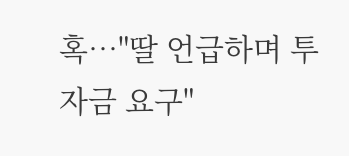혹…"딸 언급하며 투자금 요구"